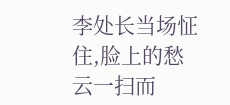李处长当场怔住,脸上的愁云一扫而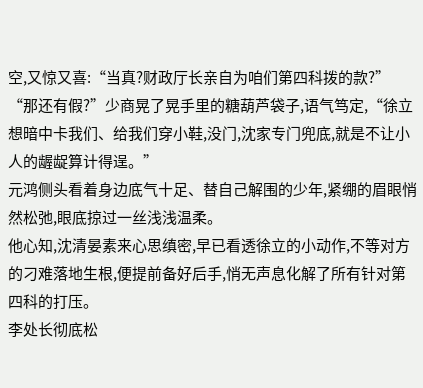空,又惊又喜:“当真?财政厅长亲自为咱们第四科拨的款?”
“那还有假?”少商晃了晃手里的糖葫芦袋子,语气笃定,“徐立想暗中卡我们、给我们穿小鞋,没门,沈家专门兜底,就是不让小人的龌龊算计得逞。”
元鸿侧头看着身边底气十足、替自己解围的少年,紧绷的眉眼悄然松弛,眼底掠过一丝浅浅温柔。
他心知,沈清晏素来心思缜密,早已看透徐立的小动作,不等对方的刁难落地生根,便提前备好后手,悄无声息化解了所有针对第四科的打压。
李处长彻底松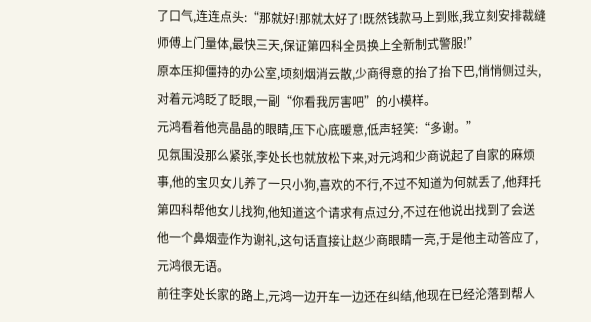了口气,连连点头:“那就好!那就太好了!既然钱款马上到账,我立刻安排裁缝师傅上门量体,最快三天,保证第四科全员换上全新制式警服!”
原本压抑僵持的办公室,顷刻烟消云散,少商得意的抬了抬下巴,悄悄侧过头,对着元鸿眨了眨眼,一副“你看我厉害吧”的小模样。
元鸿看着他亮晶晶的眼睛,压下心底暖意,低声轻笑:“多谢。”
见氛围没那么紧张,李处长也就放松下来,对元鸿和少商说起了自家的麻烦事,他的宝贝女儿养了一只小狗,喜欢的不行,不过不知道为何就丢了,他拜托第四科帮他女儿找狗,他知道这个请求有点过分,不过在他说出找到了会送他一个鼻烟壶作为谢礼,这句话直接让赵少商眼睛一亮,于是他主动答应了,元鸿很无语。
前往李处长家的路上,元鸿一边开车一边还在纠结,他现在已经沦落到帮人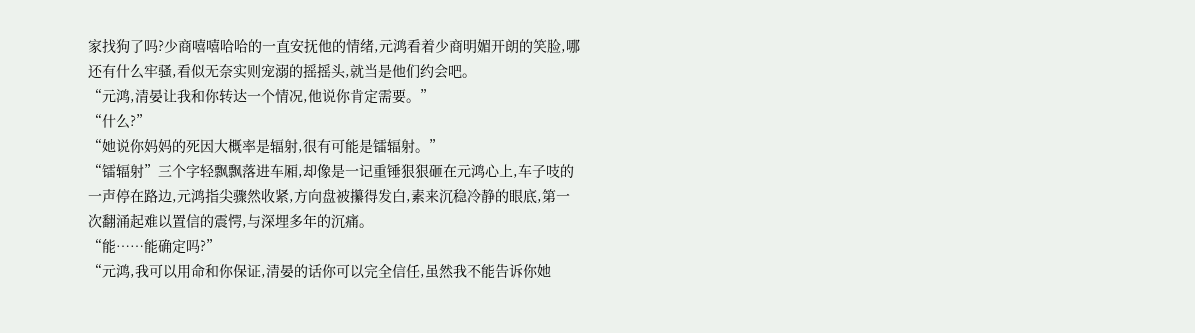家找狗了吗?少商嘻嘻哈哈的一直安抚他的情绪,元鸿看着少商明媚开朗的笑脸,哪还有什么牢骚,看似无奈实则宠溺的摇摇头,就当是他们约会吧。
“元鸿,清晏让我和你转达一个情况,他说你肯定需要。”
“什么?”
“她说你妈妈的死因大概率是辐射,很有可能是镭辐射。”
“镭辐射”三个字轻飘飘落进车厢,却像是一记重锤狠狠砸在元鸿心上,车子吱的一声停在路边,元鸿指尖骤然收紧,方向盘被攥得发白,素来沉稳冷静的眼底,第一次翻涌起难以置信的震愕,与深埋多年的沉痛。
“能……能确定吗?”
“元鸿,我可以用命和你保证,清晏的话你可以完全信任,虽然我不能告诉你她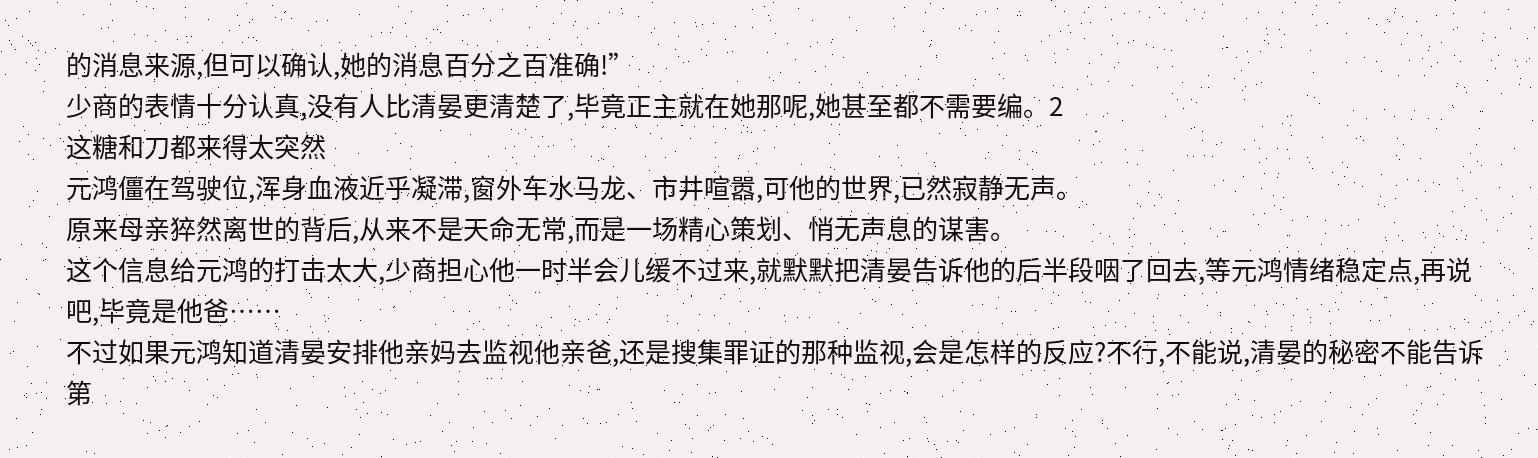的消息来源,但可以确认,她的消息百分之百准确!”
少商的表情十分认真,没有人比清晏更清楚了,毕竟正主就在她那呢,她甚至都不需要编。2
这糖和刀都来得太突然
元鸿僵在驾驶位,浑身血液近乎凝滞,窗外车水马龙、市井喧嚣,可他的世界,已然寂静无声。
原来母亲猝然离世的背后,从来不是天命无常,而是一场精心策划、悄无声息的谋害。
这个信息给元鸿的打击太大,少商担心他一时半会儿缓不过来,就默默把清晏告诉他的后半段咽了回去,等元鸿情绪稳定点,再说吧,毕竟是他爸……
不过如果元鸿知道清晏安排他亲妈去监视他亲爸,还是搜集罪证的那种监视,会是怎样的反应?不行,不能说,清晏的秘密不能告诉第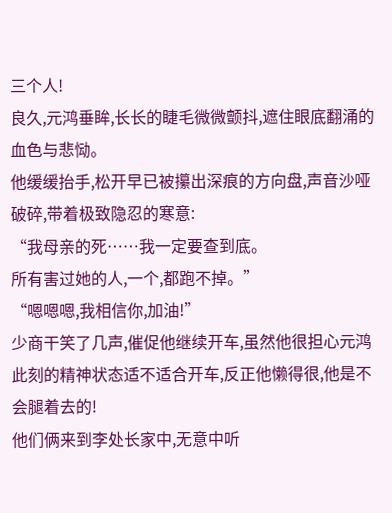三个人!
良久,元鸿垂眸,长长的睫毛微微颤抖,遮住眼底翻涌的血色与悲恸。
他缓缓抬手,松开早已被攥出深痕的方向盘,声音沙哑破碎,带着极致隐忍的寒意:
“我母亲的死……我一定要查到底。
所有害过她的人,一个,都跑不掉。”
“嗯嗯嗯,我相信你,加油!”
少商干笑了几声,催促他继续开车,虽然他很担心元鸿此刻的精神状态适不适合开车,反正他懒得很,他是不会腿着去的!
他们俩来到李处长家中,无意中听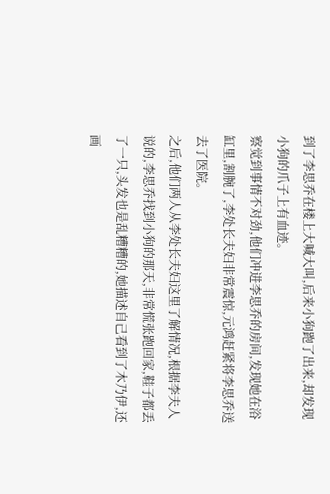到了李思乔在楼上大喊大叫,后来小狗跑了出来,却发现小狗的爪子上有血迹。
察觉到事情不对劲,他们冲进李思乔的房间,发现她在浴缸里,割腕了,李处长夫妇非常震惊,元鸿赶紧将李思乔送去了医院。
之后,他们两人从李处长夫妇这里了解情况,根据李夫人说的,李思乔找到小狗的那天,非常慌张跑回家,鞋子都丢了一只,头发也是乱糟糟的,她描述自己看到了木乃伊,还画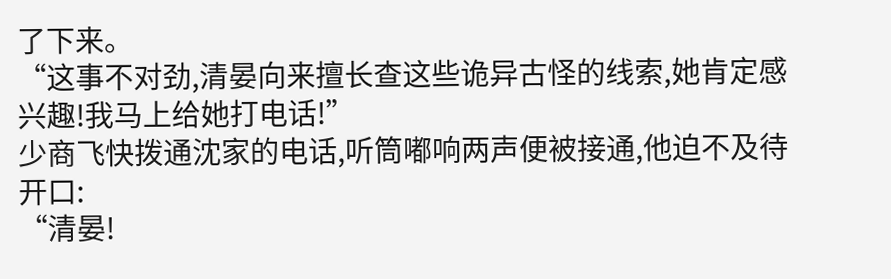了下来。
“这事不对劲,清晏向来擅长查这些诡异古怪的线索,她肯定感兴趣!我马上给她打电话!”
少商飞快拨通沈家的电话,听筒嘟响两声便被接通,他迫不及待开口:
“清晏!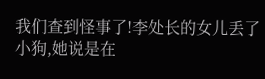我们查到怪事了!李处长的女儿丢了小狗,她说是在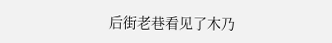后街老巷看见了木乃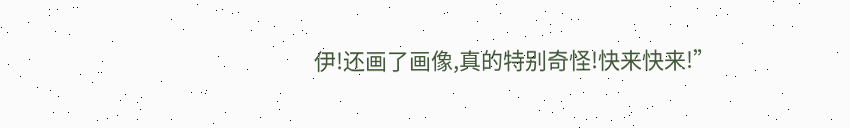伊!还画了画像,真的特别奇怪!快来快来!”